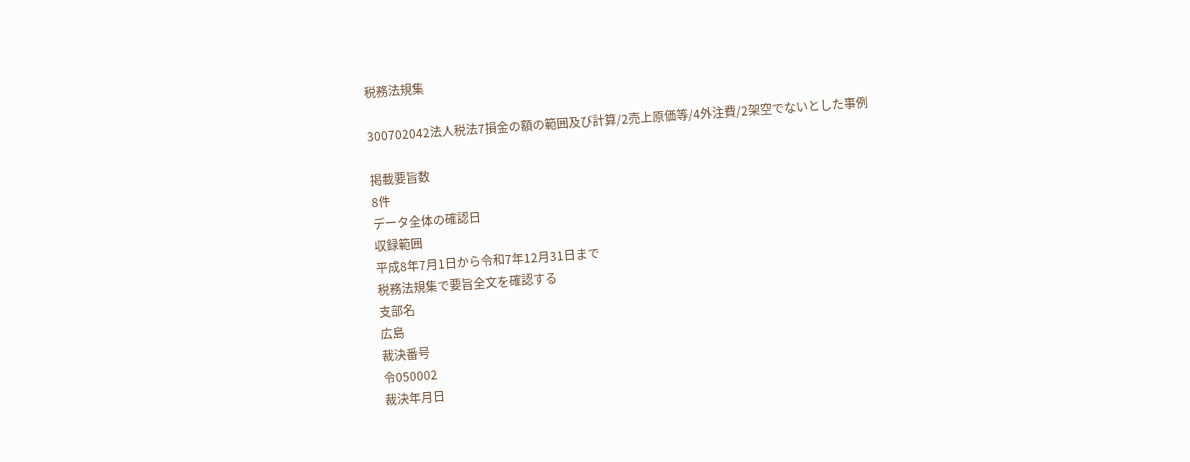税務法規集

300702042法人税法7損金の額の範囲及び計算/2売上原価等/4外注費/2架空でないとした事例

掲載要旨数
8件
データ全体の確認日
収録範囲
平成8年7月1日から令和7年12月31日まで
税務法規集で要旨全文を確認する
支部名
広島
裁決番号
令050002
裁決年月日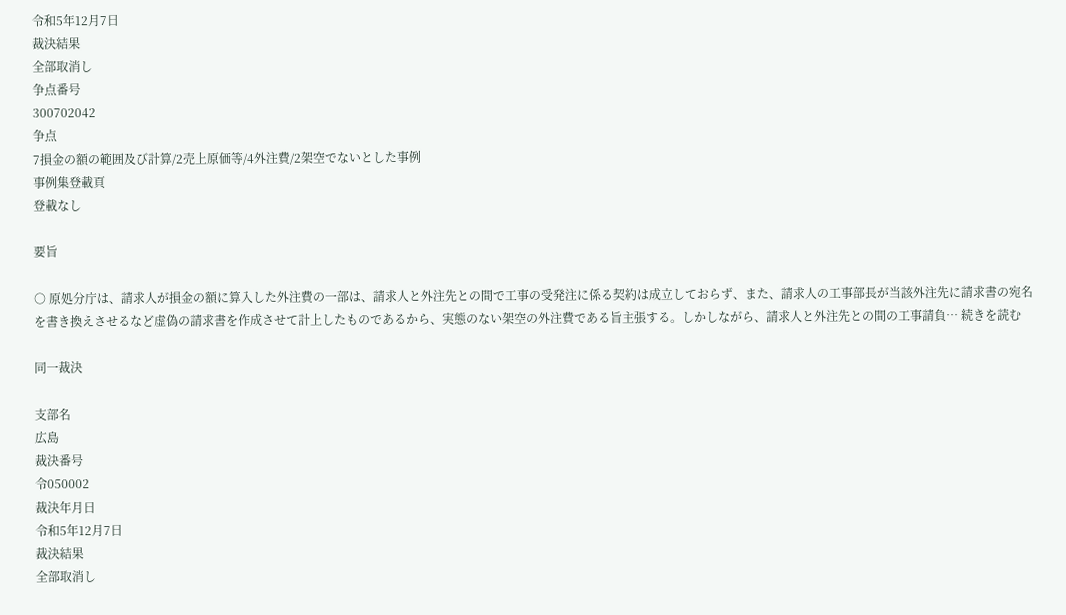令和5年12月7日
裁決結果
全部取消し
争点番号
300702042
争点
7損金の額の範囲及び計算/2売上原価等/4外注費/2架空でないとした事例
事例集登載頁
登載なし

要旨

○ 原処分庁は、請求人が損金の額に算入した外注費の一部は、請求人と外注先との間で工事の受発注に係る契約は成立しておらず、また、請求人の工事部長が当該外注先に請求書の宛名を書き換えさせるなど虚偽の請求書を作成させて計上したものであるから、実態のない架空の外注費である旨主張する。しかしながら、請求人と外注先との間の工事請負… 続きを読む

同一裁決

支部名
広島
裁決番号
令050002
裁決年月日
令和5年12月7日
裁決結果
全部取消し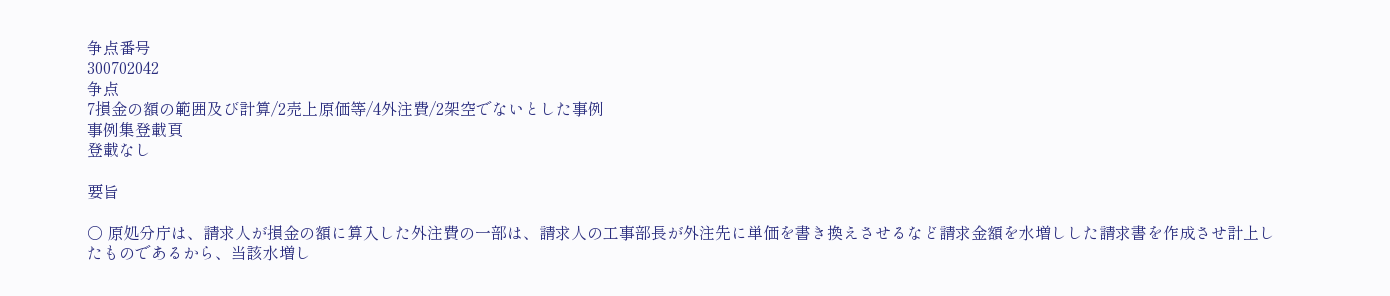争点番号
300702042
争点
7損金の額の範囲及び計算/2売上原価等/4外注費/2架空でないとした事例
事例集登載頁
登載なし

要旨

○ 原処分庁は、請求人が損金の額に算入した外注費の一部は、請求人の工事部長が外注先に単価を書き換えさせるなど請求金額を水増しした請求書を作成させ計上したものであるから、当該水増し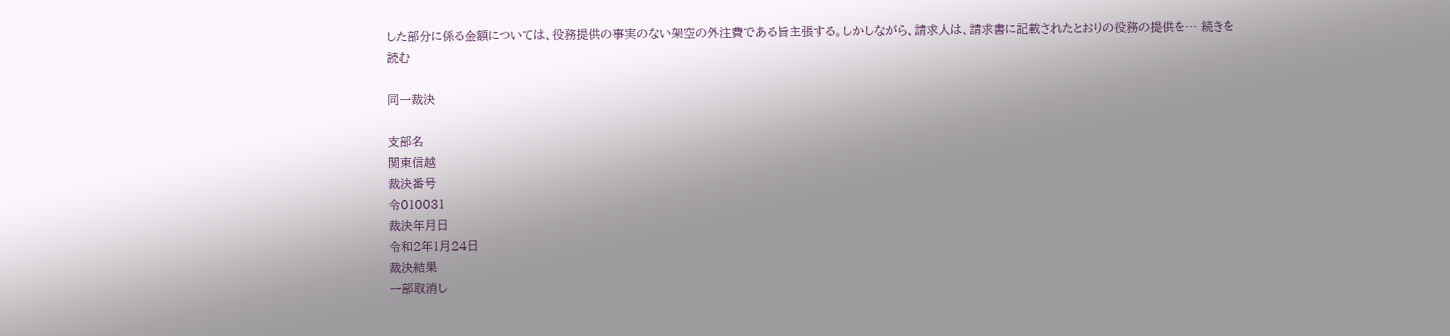した部分に係る金額については、役務提供の事実のない架空の外注費である旨主張する。しかしながら、請求人は、請求書に記載されたとおりの役務の提供を… 続きを読む

同一裁決

支部名
関東信越
裁決番号
令010031
裁決年月日
令和2年1月24日
裁決結果
一部取消し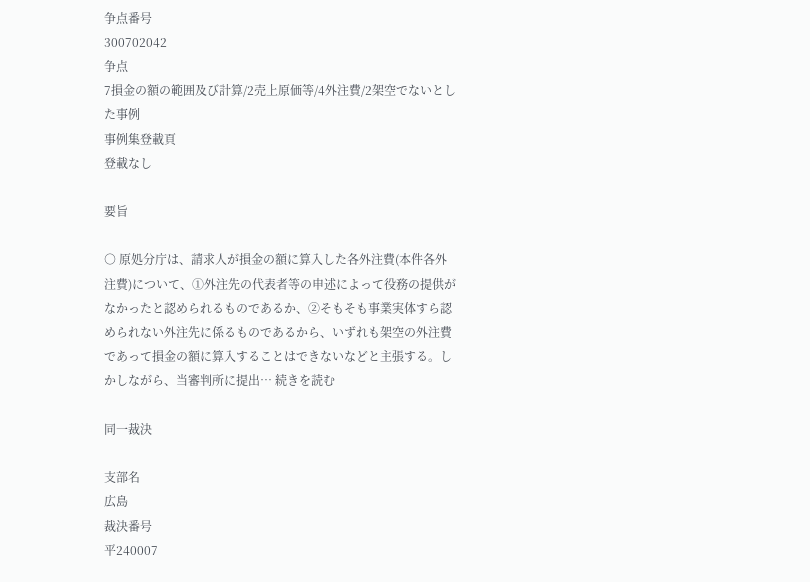争点番号
300702042
争点
7損金の額の範囲及び計算/2売上原価等/4外注費/2架空でないとした事例
事例集登載頁
登載なし

要旨

○ 原処分庁は、請求人が損金の額に算入した各外注費(本件各外注費)について、①外注先の代表者等の申述によって役務の提供がなかったと認められるものであるか、②そもそも事業実体すら認められない外注先に係るものであるから、いずれも架空の外注費であって損金の額に算入することはできないなどと主張する。しかしながら、当審判所に提出… 続きを読む

同一裁決

支部名
広島
裁決番号
平240007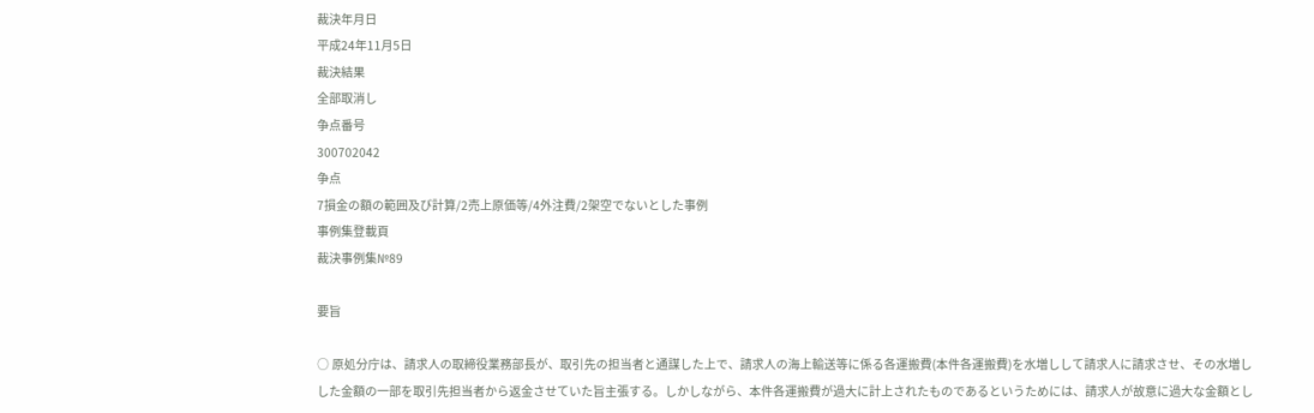裁決年月日
平成24年11月5日
裁決結果
全部取消し
争点番号
300702042
争点
7損金の額の範囲及び計算/2売上原価等/4外注費/2架空でないとした事例
事例集登載頁
裁決事例集№89

要旨

○ 原処分庁は、請求人の取締役業務部長が、取引先の担当者と通謀した上で、請求人の海上輸送等に係る各運搬費(本件各運搬費)を水増しして請求人に請求させ、その水増しした金額の一部を取引先担当者から返金させていた旨主張する。しかしながら、本件各運搬費が過大に計上されたものであるというためには、請求人が故意に過大な金額とし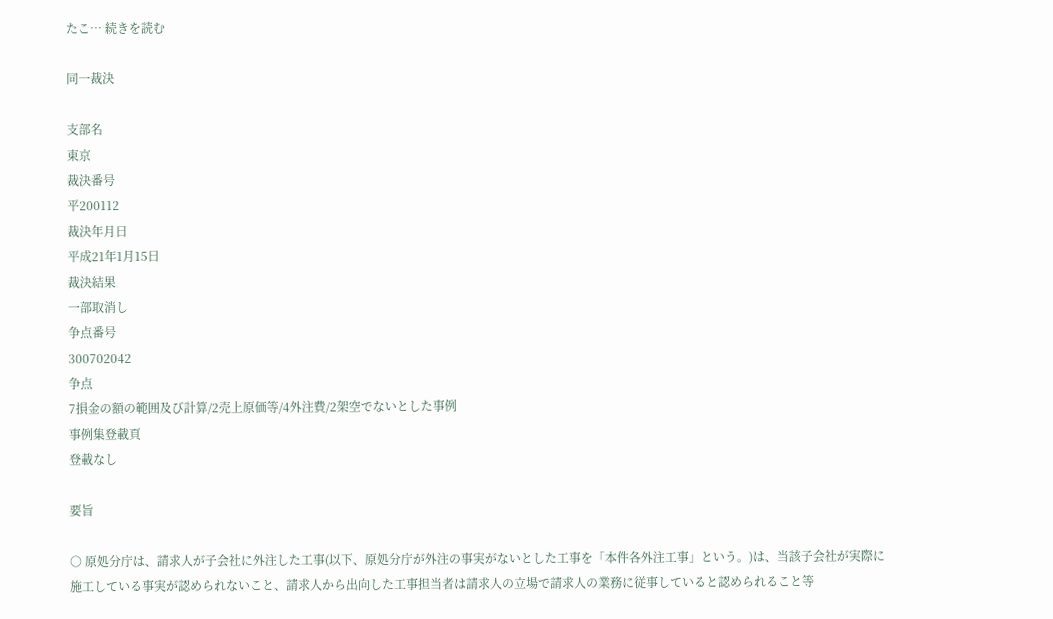たこ… 続きを読む

同一裁決

支部名
東京
裁決番号
平200112
裁決年月日
平成21年1月15日
裁決結果
一部取消し
争点番号
300702042
争点
7損金の額の範囲及び計算/2売上原価等/4外注費/2架空でないとした事例
事例集登載頁
登載なし

要旨

○ 原処分庁は、請求人が子会社に外注した工事(以下、原処分庁が外注の事実がないとした工事を「本件各外注工事」という。)は、当該子会社が実際に施工している事実が認められないこと、請求人から出向した工事担当者は請求人の立場で請求人の業務に従事していると認められること等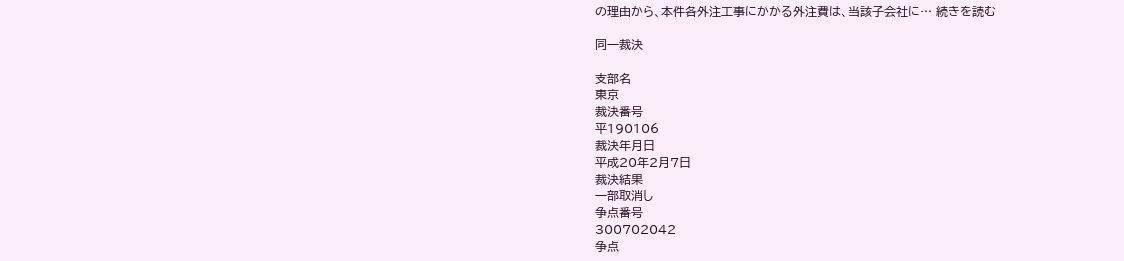の理由から、本件各外注工事にかかる外注費は、当該子会社に… 続きを読む

同一裁決

支部名
東京
裁決番号
平190106
裁決年月日
平成20年2月7日
裁決結果
一部取消し
争点番号
300702042
争点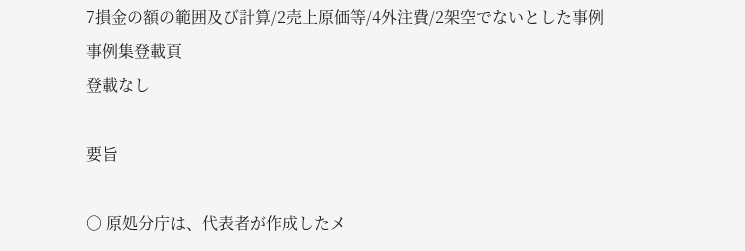7損金の額の範囲及び計算/2売上原価等/4外注費/2架空でないとした事例
事例集登載頁
登載なし

要旨

○ 原処分庁は、代表者が作成したメ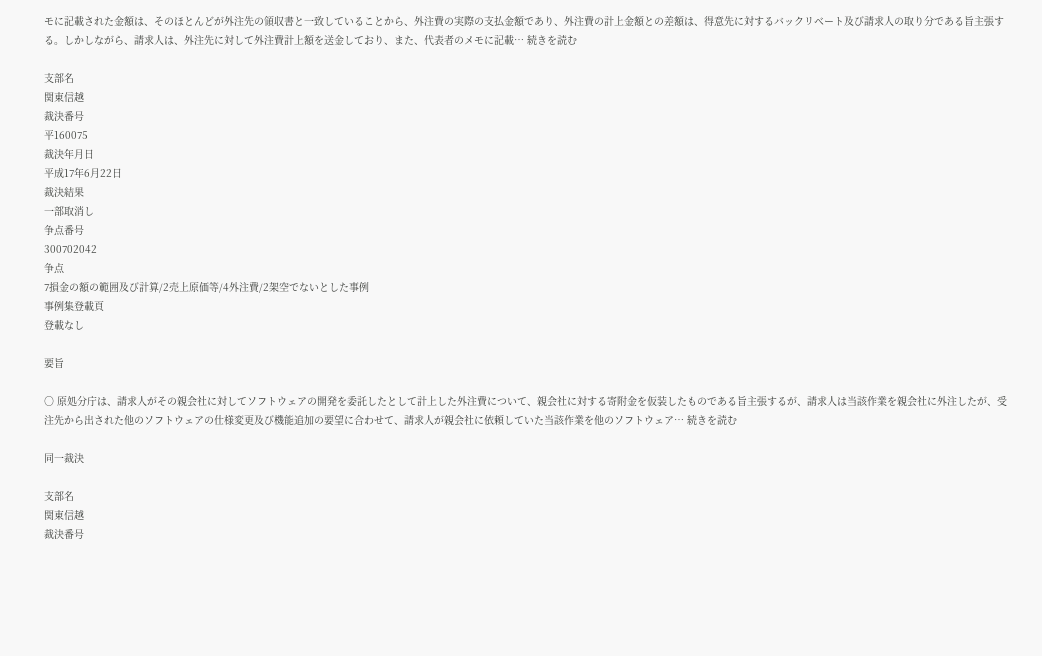モに記載された金額は、そのほとんどが外注先の領収書と一致していることから、外注費の実際の支払金額であり、外注費の計上金額との差額は、得意先に対するバックリベート及び請求人の取り分である旨主張する。しかしながら、請求人は、外注先に対して外注費計上額を送金しており、また、代表者のメモに記載… 続きを読む

支部名
関東信越
裁決番号
平160075
裁決年月日
平成17年6月22日
裁決結果
一部取消し
争点番号
300702042
争点
7損金の額の範囲及び計算/2売上原価等/4外注費/2架空でないとした事例
事例集登載頁
登載なし

要旨

○ 原処分庁は、請求人がその親会社に対してソフトウェアの開発を委託したとして計上した外注費について、親会社に対する寄附金を仮装したものである旨主張するが、請求人は当該作業を親会社に外注したが、受注先から出された他のソフトウェアの仕様変更及び機能追加の要望に合わせて、請求人が親会社に依頼していた当該作業を他のソフトウェア… 続きを読む

同一裁決

支部名
関東信越
裁決番号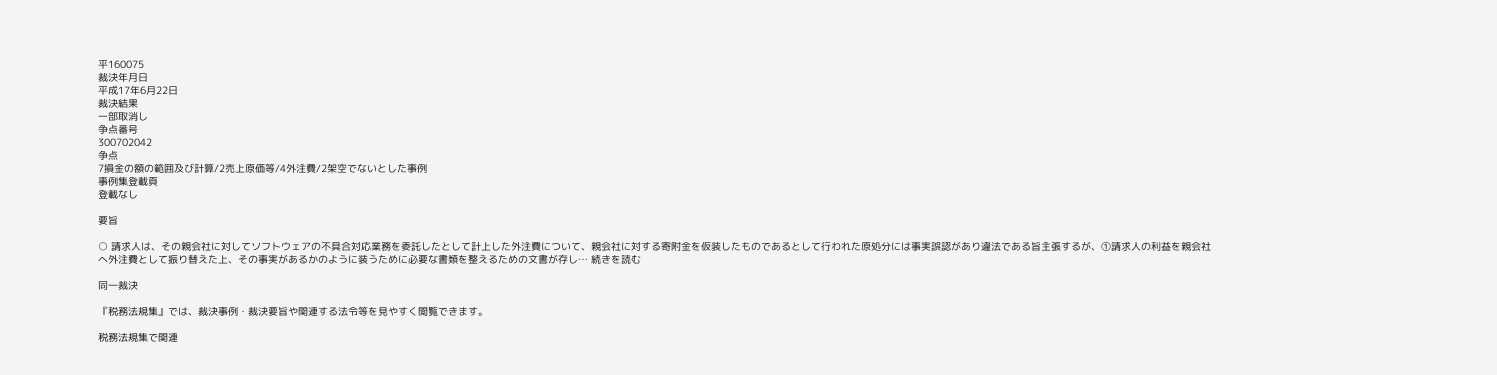平160075
裁決年月日
平成17年6月22日
裁決結果
一部取消し
争点番号
300702042
争点
7損金の額の範囲及び計算/2売上原価等/4外注費/2架空でないとした事例
事例集登載頁
登載なし

要旨

○ 請求人は、その親会社に対してソフトウェアの不具合対応業務を委託したとして計上した外注費について、親会社に対する寄附金を仮装したものであるとして行われた原処分には事実誤認があり違法である旨主張するが、①請求人の利益を親会社へ外注費として振り替えた上、その事実があるかのように装うために必要な書類を整えるための文書が存し… 続きを読む

同一裁決

『税務法規集』では、裁決事例・裁決要旨や関連する法令等を見やすく閲覧できます。

税務法規集で関連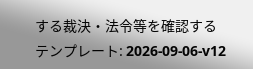する裁決・法令等を確認する
テンプレート: 2026-09-06-v12